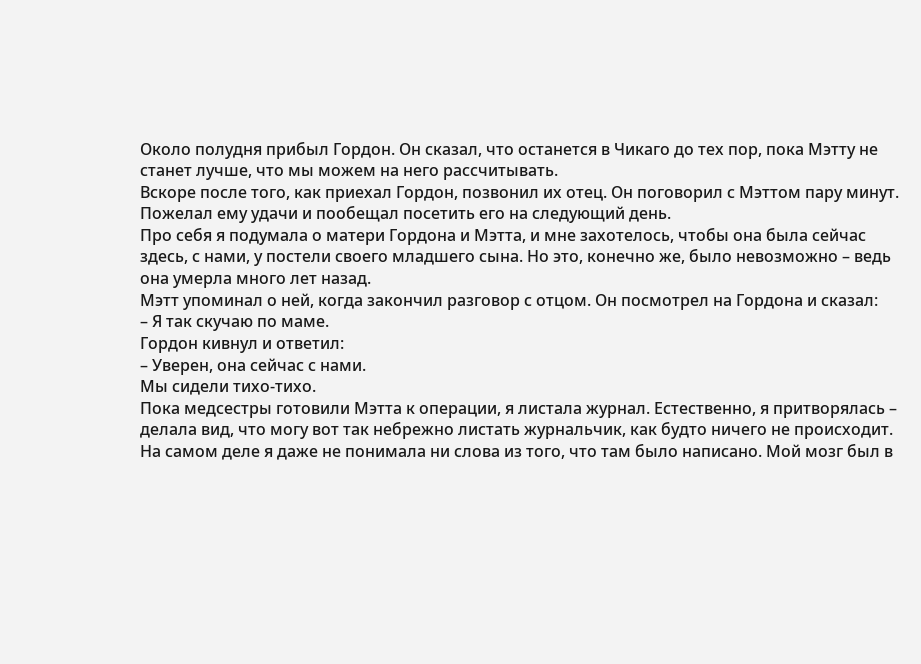Около полудня прибыл Гордон. Он сказал, что останется в Чикаго до тех пор, пока Мэтту не станет лучше, что мы можем на него рассчитывать.
Вскоре после того, как приехал Гордон, позвонил их отец. Он поговорил с Мэттом пару минут. Пожелал ему удачи и пообещал посетить его на следующий день.
Про себя я подумала о матери Гордона и Мэтта, и мне захотелось, чтобы она была сейчас здесь, с нами, у постели своего младшего сына. Но это, конечно же, было невозможно – ведь она умерла много лет назад.
Мэтт упоминал о ней, когда закончил разговор с отцом. Он посмотрел на Гордона и сказал:
– Я так скучаю по маме.
Гордон кивнул и ответил:
– Уверен, она сейчас с нами.
Мы сидели тихо-тихо.
Пока медсестры готовили Мэтта к операции, я листала журнал. Естественно, я притворялась – делала вид, что могу вот так небрежно листать журнальчик, как будто ничего не происходит. На самом деле я даже не понимала ни слова из того, что там было написано. Мой мозг был в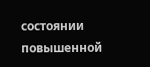состоянии повышенной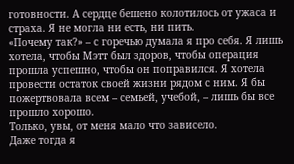готовности. А сердце бешено колотилось от ужаса и страха. Я не могла ни есть, ни пить.
«Почему так?» – с горечью думала я про себя. Я лишь хотела, чтобы Мэтт был здоров, чтобы операция прошла успешно, чтобы он поправился. Я хотела провести остаток своей жизни рядом с ним. Я бы пожертвовала всем – семьей, учебой, – лишь бы все прошло хорошо.
Только, увы, от меня мало что зависело.
Даже тогда я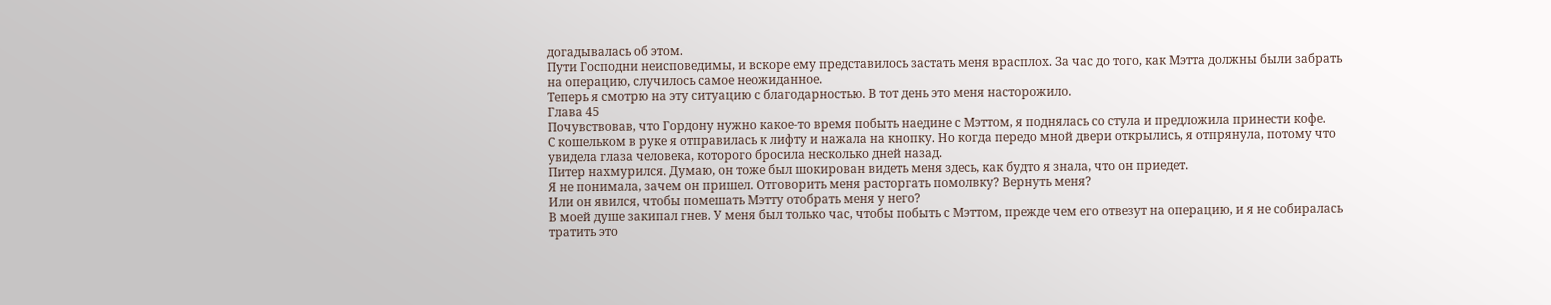догадывалась об этом.
Пути Господни неисповедимы, и вскоре ему представилось застать меня врасплох. За час до того, как Мэтта должны были забрать на операцию, случилось самое неожиданное.
Теперь я смотрю на эту ситуацию с благодарностью. В тот день это меня насторожило.
Глава 45
Почувствовав, что Гордону нужно какое-то время побыть наедине с Мэттом, я поднялась со стула и предложила принести кофе.
С кошельком в руке я отправилась к лифту и нажала на кнопку. Но когда передо мной двери открылись, я отпрянула, потому что увидела глаза человека, которого бросила несколько дней назад.
Питер нахмурился. Думаю, он тоже был шокирован видеть меня здесь, как будто я знала, что он приедет.
Я не понимала, зачем он пришел. Отговорить меня расторгать помолвку? Вернуть меня?
Или он явился, чтобы помешать Мэтту отобрать меня у него?
В моей душе закипал гнев. У меня был только час, чтобы побыть с Мэттом, прежде чем его отвезут на операцию, и я не собиралась тратить это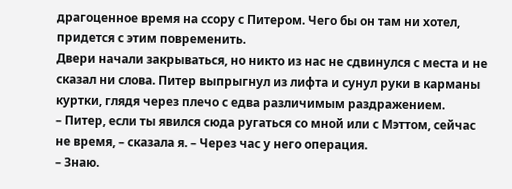драгоценное время на ссору с Питером. Чего бы он там ни хотел, придется с этим повременить.
Двери начали закрываться, но никто из нас не сдвинулся с места и не сказал ни слова. Питер выпрыгнул из лифта и сунул руки в карманы куртки, глядя через плечо с едва различимым раздражением.
– Питер, если ты явился сюда ругаться со мной или с Мэттом, сейчас не время, – сказала я. – Через час у него операция.
– Знаю.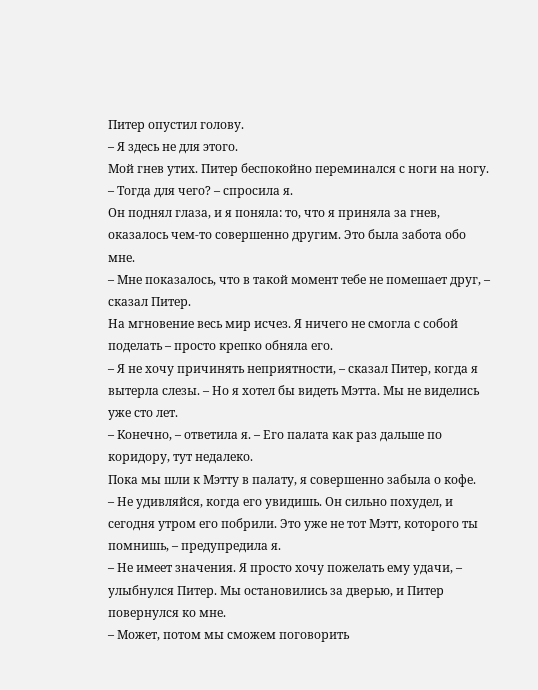Питер опустил голову.
– Я здесь не для этого.
Мой гнев утих. Питер беспокойно переминался с ноги на ногу.
– Тогда для чего? – спросила я.
Он поднял глаза, и я поняла: то, что я приняла за гнев, оказалось чем-то совершенно другим. Это была забота обо мне.
– Мне показалось, что в такой момент тебе не помешает друг, – сказал Питер.
На мгновение весь мир исчез. Я ничего не смогла с собой поделать – просто крепко обняла его.
– Я не хочу причинять неприятности, – сказал Питер, когда я вытерла слезы. – Но я хотел бы видеть Мэтта. Мы не виделись уже сто лет.
– Конечно, – ответила я. – Его палата как раз дальше по коридору, тут недалеко.
Пока мы шли к Мэтту в палату, я совершенно забыла о кофе.
– Не удивляйся, когда его увидишь. Он сильно похудел, и сегодня утром его побрили. Это уже не тот Мэтт, которого ты помнишь, – предупредила я.
– Не имеет значения. Я просто хочу пожелать ему удачи, – улыбнулся Питер. Мы остановились за дверью, и Питер повернулся ко мне.
– Может, потом мы сможем поговорить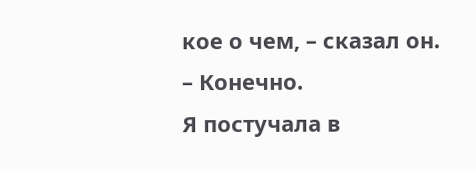кое о чем, – сказал он.
– Конечно.
Я постучала в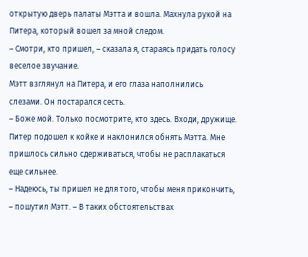открытую дверь палаты Мэтта и вошла. Махнула рукой на Питера, который вошел за мной следом.
– Смотри, кто пришел, – сказала я, стараясь придать голосу веселое звучание.
Мэтт взглянул на Питера, и его глаза наполнились слезами. Он постарался сесть.
– Боже мой. Только посмотрите, кто здесь. Входи, дружище.
Питер подошел к койке и наклонился обнять Мэтта. Мне пришлось сильно сдерживаться, чтобы не расплакаться еще сильнее.
– Надеюсь, ты пришел не для того, чтобы меня прикончить, – пошутил Мэтт. – В таких обстоятельствах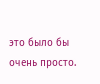это было бы очень просто.